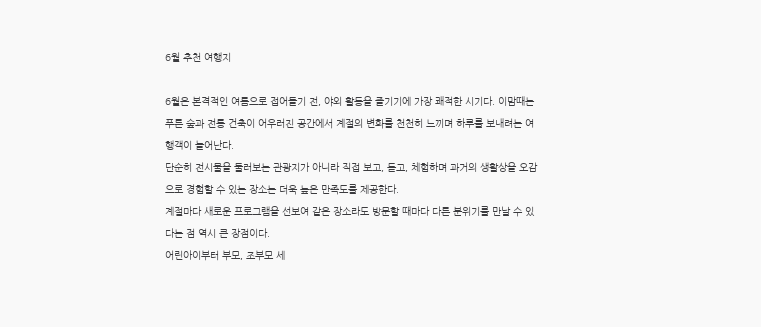6월 추천 여행지

6월은 본격적인 여름으로 접어들기 전, 야외 활동을 즐기기에 가장 쾌적한 시기다. 이맘때는 푸른 숲과 전통 건축이 어우러진 공간에서 계절의 변화를 천천히 느끼며 하루를 보내려는 여행객이 늘어난다.
단순히 전시물을 둘러보는 관광지가 아니라 직접 보고, 듣고, 체험하며 과거의 생활상을 오감으로 경험할 수 있는 장소는 더욱 높은 만족도를 제공한다.
계절마다 새로운 프로그램을 선보여 같은 장소라도 방문할 때마다 다른 분위기를 만날 수 있다는 점 역시 큰 장점이다.
어린아이부터 부모, 조부모 세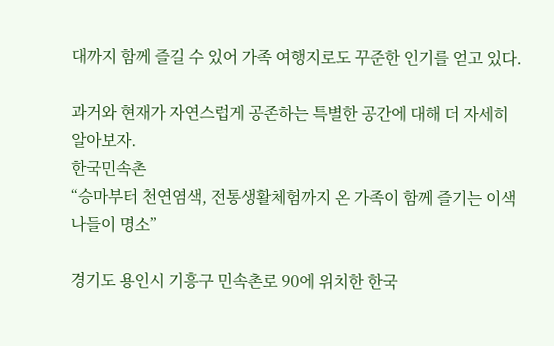대까지 함께 즐길 수 있어 가족 여행지로도 꾸준한 인기를 얻고 있다.

과거와 현재가 자연스럽게 공존하는 특별한 공간에 대해 더 자세히 알아보자.
한국민속촌
“승마부터 천연염색, 전통생활체험까지 온 가족이 함께 즐기는 이색 나들이 명소”

경기도 용인시 기흥구 민속촌로 90에 위치한 한국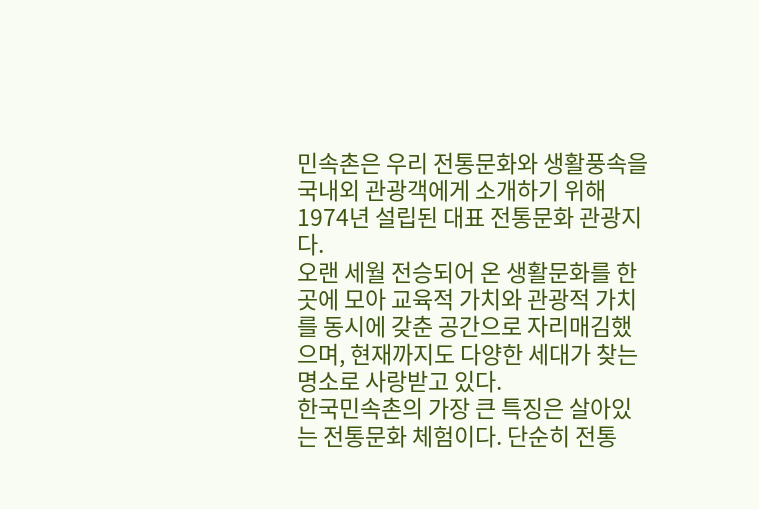민속촌은 우리 전통문화와 생활풍속을 국내외 관광객에게 소개하기 위해 1974년 설립된 대표 전통문화 관광지다.
오랜 세월 전승되어 온 생활문화를 한곳에 모아 교육적 가치와 관광적 가치를 동시에 갖춘 공간으로 자리매김했으며, 현재까지도 다양한 세대가 찾는 명소로 사랑받고 있다.
한국민속촌의 가장 큰 특징은 살아있는 전통문화 체험이다. 단순히 전통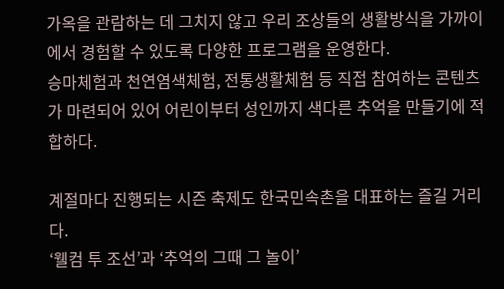가옥을 관람하는 데 그치지 않고 우리 조상들의 생활방식을 가까이에서 경험할 수 있도록 다양한 프로그램을 운영한다.
승마체험과 천연염색체험, 전통생활체험 등 직접 참여하는 콘텐츠가 마련되어 있어 어린이부터 성인까지 색다른 추억을 만들기에 적합하다.

계절마다 진행되는 시즌 축제도 한국민속촌을 대표하는 즐길 거리다.
‘웰컴 투 조선’과 ‘추억의 그때 그 놀이’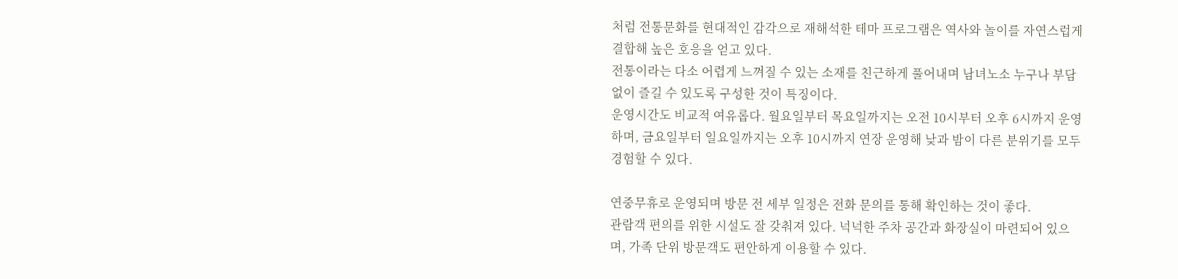처럼 전통문화를 현대적인 감각으로 재해석한 테마 프로그램은 역사와 놀이를 자연스럽게 결합해 높은 호응을 얻고 있다.
전통이라는 다소 어렵게 느껴질 수 있는 소재를 친근하게 풀어내며 남녀노소 누구나 부담 없이 즐길 수 있도록 구성한 것이 특징이다.
운영시간도 비교적 여유롭다. 월요일부터 목요일까지는 오전 10시부터 오후 6시까지 운영하며, 금요일부터 일요일까지는 오후 10시까지 연장 운영해 낮과 밤이 다른 분위기를 모두 경험할 수 있다.

연중무휴로 운영되며 방문 전 세부 일정은 전화 문의를 통해 확인하는 것이 좋다.
관람객 편의를 위한 시설도 잘 갖춰져 있다. 넉넉한 주차 공간과 화장실이 마련되어 있으며, 가족 단위 방문객도 편안하게 이용할 수 있다.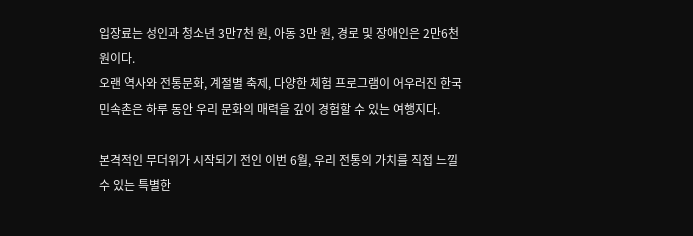입장료는 성인과 청소년 3만7천 원, 아동 3만 원, 경로 및 장애인은 2만6천 원이다.
오랜 역사와 전통문화, 계절별 축제, 다양한 체험 프로그램이 어우러진 한국민속촌은 하루 동안 우리 문화의 매력을 깊이 경험할 수 있는 여행지다.

본격적인 무더위가 시작되기 전인 이번 6월, 우리 전통의 가치를 직접 느낄 수 있는 특별한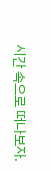시간 속으로 떠나보자.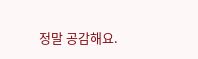정말 공감해요.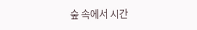숲 속에서 시간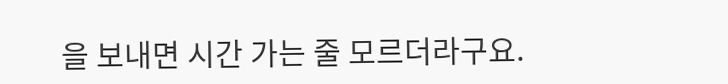을 보내면 시간 가는 줄 모르더라구요.